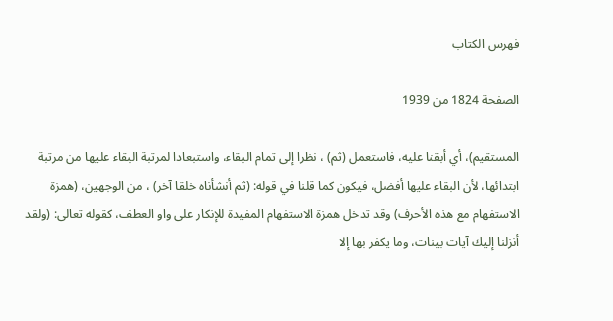فهرس الكتاب

الصفحة 1824 من 1939

المستقيم)، أي أبقنا عليه، فاستعمل (ثم) ، نظرا إلى تمام البقاء، واستبعادا لمرتبة البقاء عليها من مرتبة ابتدائها، لأن البقاء عليها أفضل، فيكون كما قلنا في قوله: (ثم أنشأناه خلقا آخر) ، من الوجهين، (همزة الاستفهام مع هذه الأحرف) وقد تدخل همزة الاستفهام المفيدة للإنكار على واو العطف، كقوله تعالى: (ولقد أنزلنا إليك آيات بينات، وما يكفر بها إلا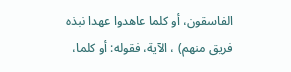الفاسقون، أو كلما عاهدوا عهدا نبذه فريق منهم) ، الآية، فقوله: أو كلما،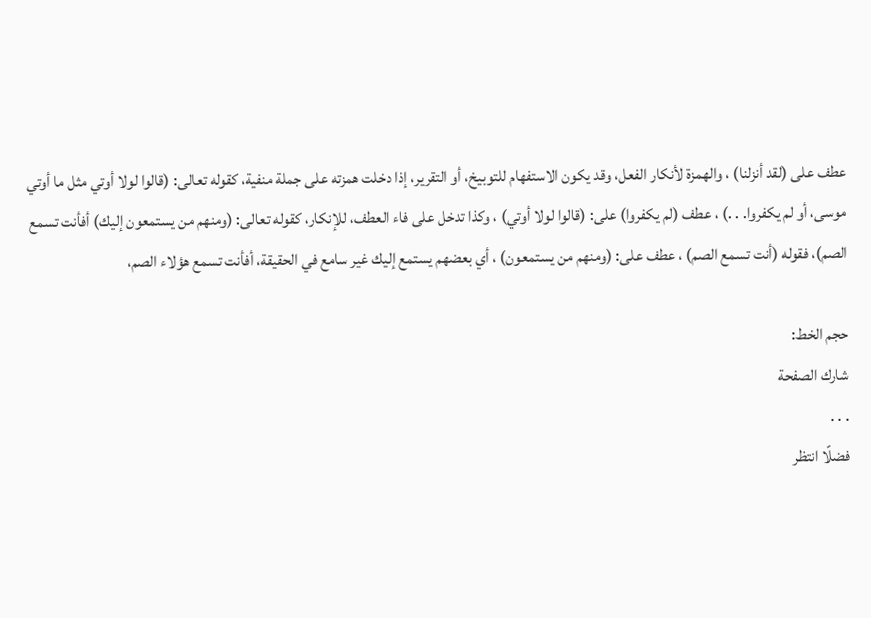عطف على (لقد أنزلنا) ، والهمزة لأنكار الفعل، وقد يكون الاستفهام للتوبيخ، أو التقرير، إذا دخلت همزته على جملة منفية، كقوله تعالى: (قالوا لولا أوتي مثل ما أوتي موسى، أو لم يكفروا. . .) ، عطف (لم يكفروا) على: (قالوا لولا أوتي) ، وكذا تدخل على فاء العطف، للإنكار، كقوله تعالى: (ومنهم من يستمعون إليك) أفأنت تسمع الصم)، فقوله (أنت تسمع الصم) ، عطف على: (ومنهم من يستمعون) ، أي بعضهم يستمع إليك غير سامع في الحقيقة، أفأنت تسمع هؤلاء الصم،

حجم الخط:
شارك الصفحة
. . .
فضلًا انتظر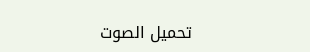تحميل الصوت